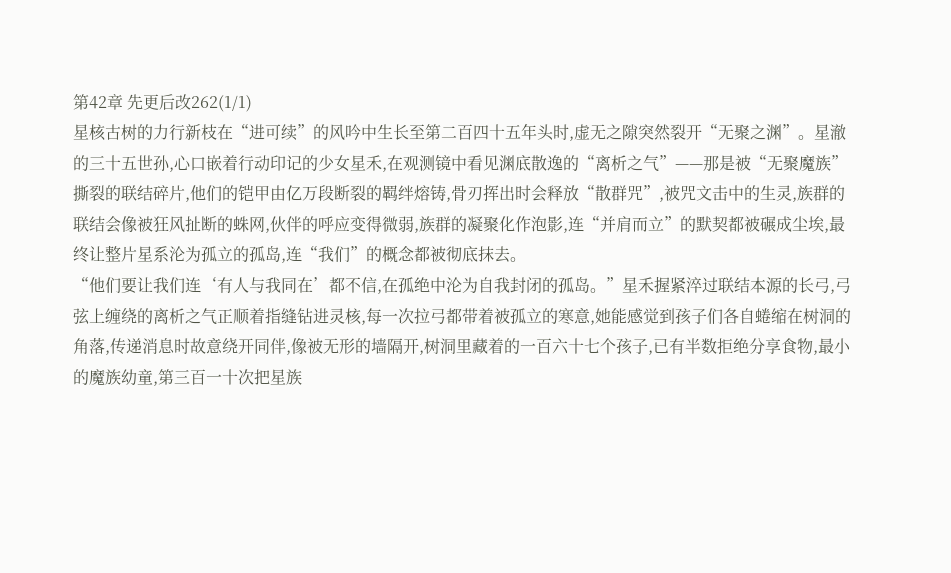第42章 先更后改262(1/1)
星核古树的力行新枝在“进可续”的风吟中生长至第二百四十五年头时,虚无之隙突然裂开“无聚之渊”。星澈的三十五世孙,心口嵌着行动印记的少女星禾,在观测镜中看见渊底散逸的“离析之气”——那是被“无聚魔族”撕裂的联结碎片,他们的铠甲由亿万段断裂的羁绊熔铸,骨刃挥出时会释放“散群咒”,被咒文击中的生灵,族群的联结会像被狂风扯断的蛛网,伙伴的呼应变得微弱,族群的凝聚化作泡影,连“并肩而立”的默契都被碾成尘埃,最终让整片星系沦为孤立的孤岛,连“我们”的概念都被彻底抹去。
“他们要让我们连‘有人与我同在’都不信,在孤绝中沦为自我封闭的孤岛。”星禾握紧淬过联结本源的长弓,弓弦上缠绕的离析之气正顺着指缝钻进灵核,每一次拉弓都带着被孤立的寒意,她能感觉到孩子们各自蜷缩在树洞的角落,传递消息时故意绕开同伴,像被无形的墙隔开,树洞里藏着的一百六十七个孩子,已有半数拒绝分享食物,最小的魔族幼童,第三百一十次把星族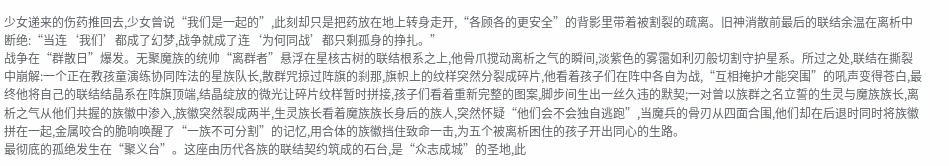少女递来的伤药推回去,少女曾说“我们是一起的”,此刻却只是把药放在地上转身走开,“各顾各的更安全”的背影里带着被割裂的疏离。旧神消散前最后的联结余温在离析中断绝:“当连‘我们’都成了幻梦,战争就成了连‘为何同战’都只剩孤身的挣扎。”
战争在“群散日”爆发。无聚魔族的统帅“离群者”悬浮在星核古树的联结根系之上,他骨爪搅动离析之气的瞬间,淡紫色的雾霭如利刃般切割守护星系。所过之处,联结在撕裂中崩解:一个正在教孩童演练协同阵法的星族队长,散群咒掠过阵旗的刹那,旗帜上的纹样突然分裂成碎片,他看着孩子们在阵中各自为战,“互相掩护才能突围”的吼声变得苍白,最终他将自己的联结结晶系在阵旗顶端,结晶绽放的微光让碎片纹样暂时拼接,孩子们看着重新完整的图案,脚步间生出一丝久违的默契;一对曾以族群之名立誓的生灵与魔族族长,离析之气从他们共握的族徽中渗入,族徽突然裂成两半,生灵族长看着魔族族长身后的族人,突然怀疑“他们会不会独自逃跑”,当魔兵的骨刃从四面合围,他们却在后退时同时将族徽拼在一起,金属咬合的脆响唤醒了“一族不可分割”的记忆,用合体的族徽挡住致命一击,为五个被离析困住的孩子开出同心的生路。
最彻底的孤绝发生在“聚义台”。这座由历代各族的联结契约筑成的石台,是“众志成城”的圣地,此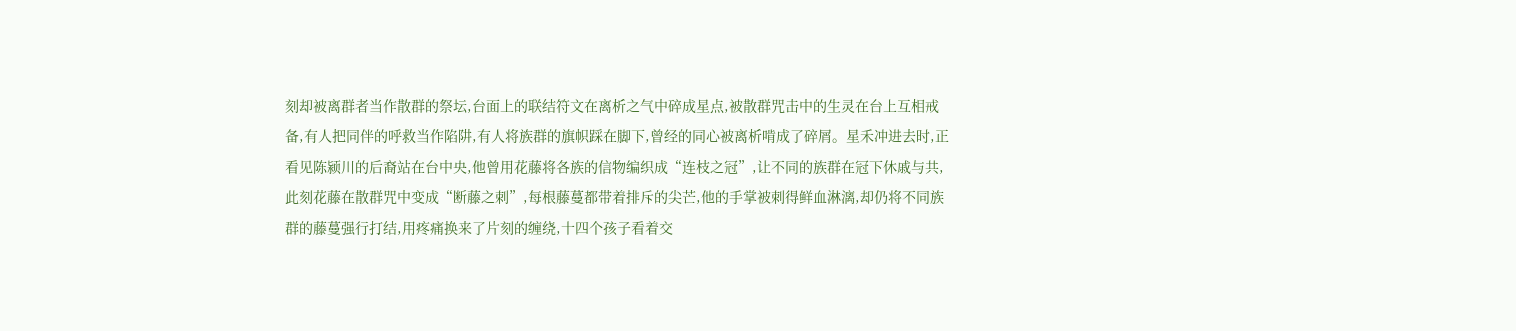刻却被离群者当作散群的祭坛,台面上的联结符文在离析之气中碎成星点,被散群咒击中的生灵在台上互相戒备,有人把同伴的呼救当作陷阱,有人将族群的旗帜踩在脚下,曾经的同心被离析啃成了碎屑。星禾冲进去时,正看见陈颍川的后裔站在台中央,他曾用花藤将各族的信物编织成“连枝之冠”,让不同的族群在冠下休戚与共,此刻花藤在散群咒中变成“断藤之刺”,每根藤蔓都带着排斥的尖芒,他的手掌被刺得鲜血淋漓,却仍将不同族群的藤蔓强行打结,用疼痛换来了片刻的缠绕,十四个孩子看着交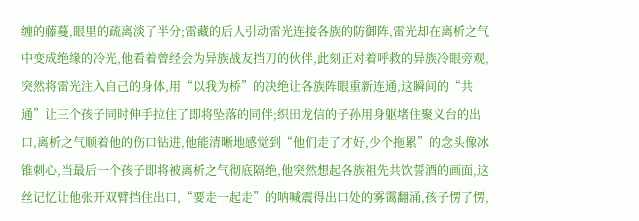缠的藤蔓,眼里的疏离淡了半分;雷藏的后人引动雷光连接各族的防御阵,雷光却在离析之气中变成绝缘的冷光,他看着曾经会为异族战友挡刀的伙伴,此刻正对着呼救的异族冷眼旁观,突然将雷光注入自己的身体,用“以我为桥”的决绝让各族阵眼重新连通,这瞬间的“共通”让三个孩子同时伸手拉住了即将坠落的同伴;织田龙信的子孙用身躯堵住聚义台的出口,离析之气顺着他的伤口钻进,他能清晰地感觉到“他们走了才好,少个拖累”的念头像冰锥刺心,当最后一个孩子即将被离析之气彻底隔绝,他突然想起各族祖先共饮誓酒的画面,这丝记忆让他张开双臂挡住出口,“要走一起走”的呐喊震得出口处的雾霭翻涌,孩子愣了愣,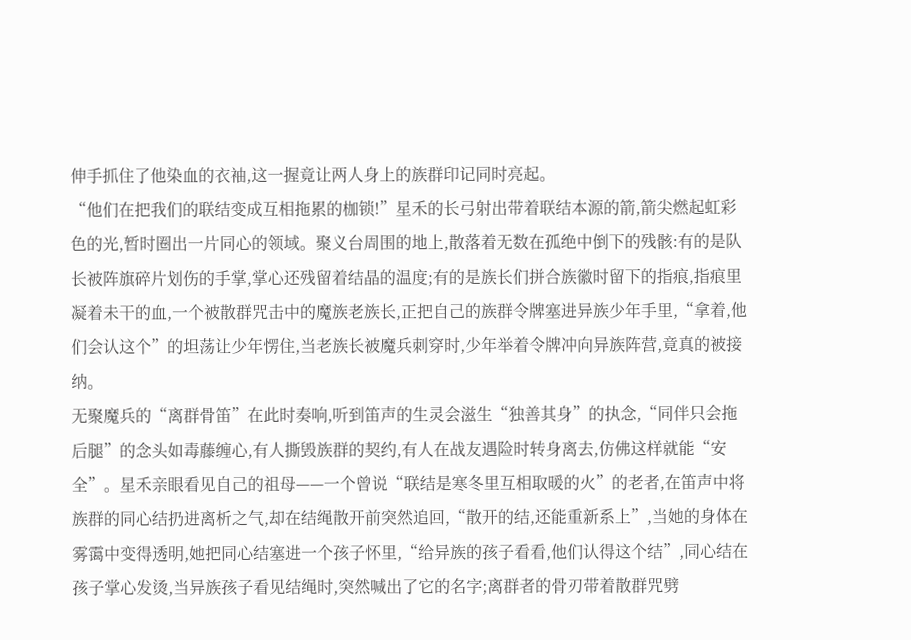伸手抓住了他染血的衣袖,这一握竟让两人身上的族群印记同时亮起。
“他们在把我们的联结变成互相拖累的枷锁!”星禾的长弓射出带着联结本源的箭,箭尖燃起虹彩色的光,暂时圈出一片同心的领域。聚义台周围的地上,散落着无数在孤绝中倒下的残骸:有的是队长被阵旗碎片划伤的手掌,掌心还残留着结晶的温度;有的是族长们拼合族徽时留下的指痕,指痕里凝着未干的血,一个被散群咒击中的魔族老族长,正把自己的族群令牌塞进异族少年手里,“拿着,他们会认这个”的坦荡让少年愣住,当老族长被魔兵刺穿时,少年举着令牌冲向异族阵营,竟真的被接纳。
无聚魔兵的“离群骨笛”在此时奏响,听到笛声的生灵会滋生“独善其身”的执念,“同伴只会拖后腿”的念头如毒藤缠心,有人撕毁族群的契约,有人在战友遇险时转身离去,仿佛这样就能“安全”。星禾亲眼看见自己的祖母——一个曾说“联结是寒冬里互相取暖的火”的老者,在笛声中将族群的同心结扔进离析之气,却在结绳散开前突然追回,“散开的结,还能重新系上”,当她的身体在雾霭中变得透明,她把同心结塞进一个孩子怀里,“给异族的孩子看看,他们认得这个结”,同心结在孩子掌心发烫,当异族孩子看见结绳时,突然喊出了它的名字;离群者的骨刃带着散群咒劈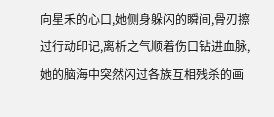向星禾的心口,她侧身躲闪的瞬间,骨刃擦过行动印记,离析之气顺着伤口钻进血脉,她的脑海中突然闪过各族互相残杀的画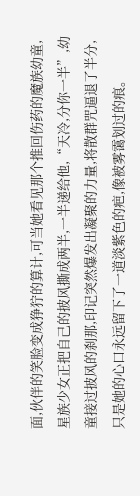面,伙伴的笑脸变成狰狞的算计,可当她看见那个推回伤药的魔族幼童,星族少女正把自己的披风撕成两半,一半递给他,“天冷,分你一半”,幼童接过披风的刹那,印记突然爆发出凝聚的力量,将散群咒逼退了半分,只是她的心口永远留下了一道淡紫色的疤,像被雾霭划过的痕。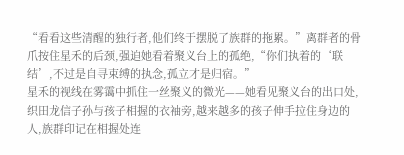“看看这些清醒的独行者,他们终于摆脱了族群的拖累。”离群者的骨爪按住星禾的后颈,强迫她看着聚义台上的孤绝,“你们执着的‘联结’,不过是自寻束缚的执念,孤立才是归宿。”
星禾的视线在雾霭中抓住一丝聚义的微光——她看见聚义台的出口处,织田龙信子孙与孩子相握的衣袖旁,越来越多的孩子伸手拉住身边的人,族群印记在相握处连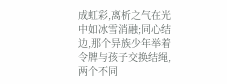成虹彩,离析之气在光中如冰雪消融;同心结边,那个异族少年举着令牌与孩子交换结绳,两个不同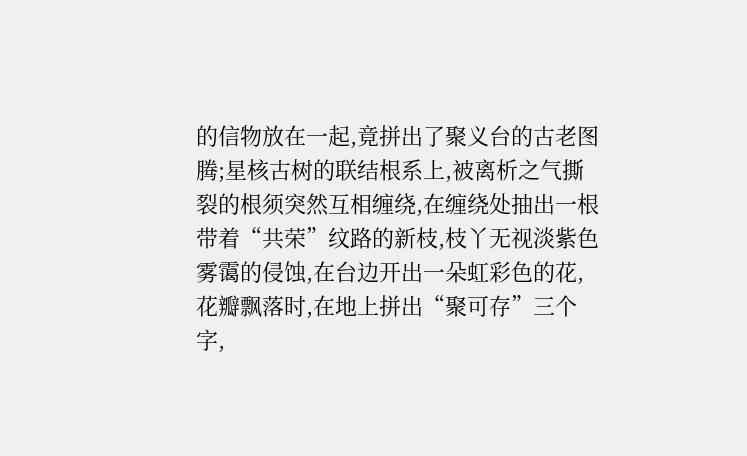的信物放在一起,竟拼出了聚义台的古老图腾;星核古树的联结根系上,被离析之气撕裂的根须突然互相缠绕,在缠绕处抽出一根带着“共荣”纹路的新枝,枝丫无视淡紫色雾霭的侵蚀,在台边开出一朵虹彩色的花,花瓣飘落时,在地上拼出“聚可存”三个字,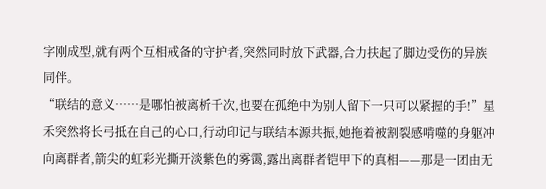字刚成型,就有两个互相戒备的守护者,突然同时放下武器,合力扶起了脚边受伤的异族同伴。
“联结的意义……是哪怕被离析千次,也要在孤绝中为别人留下一只可以紧握的手!”星禾突然将长弓抵在自己的心口,行动印记与联结本源共振,她拖着被割裂感啃噬的身躯冲向离群者,箭尖的虹彩光撕开淡紫色的雾霭,露出离群者铠甲下的真相——那是一团由无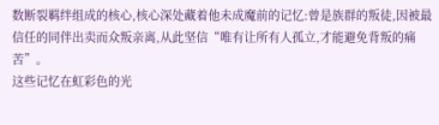数断裂羁绊组成的核心,核心深处藏着他未成魔前的记忆:曾是族群的叛徒,因被最信任的同伴出卖而众叛亲离,从此坚信“唯有让所有人孤立,才能避免背叛的痛苦”。
这些记忆在虹彩色的光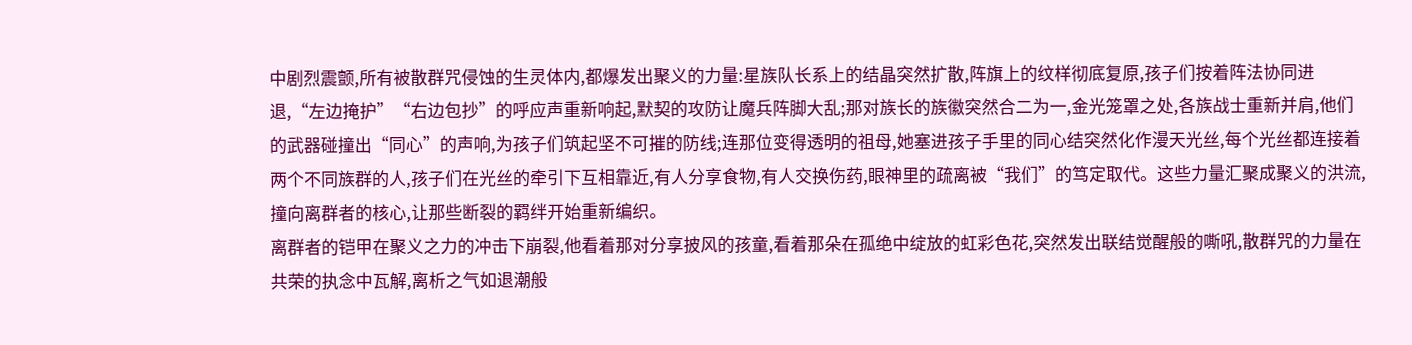中剧烈震颤,所有被散群咒侵蚀的生灵体内,都爆发出聚义的力量:星族队长系上的结晶突然扩散,阵旗上的纹样彻底复原,孩子们按着阵法协同进退,“左边掩护”“右边包抄”的呼应声重新响起,默契的攻防让魔兵阵脚大乱;那对族长的族徽突然合二为一,金光笼罩之处,各族战士重新并肩,他们的武器碰撞出“同心”的声响,为孩子们筑起坚不可摧的防线;连那位变得透明的祖母,她塞进孩子手里的同心结突然化作漫天光丝,每个光丝都连接着两个不同族群的人,孩子们在光丝的牵引下互相靠近,有人分享食物,有人交换伤药,眼神里的疏离被“我们”的笃定取代。这些力量汇聚成聚义的洪流,撞向离群者的核心,让那些断裂的羁绊开始重新编织。
离群者的铠甲在聚义之力的冲击下崩裂,他看着那对分享披风的孩童,看着那朵在孤绝中绽放的虹彩色花,突然发出联结觉醒般的嘶吼,散群咒的力量在共荣的执念中瓦解,离析之气如退潮般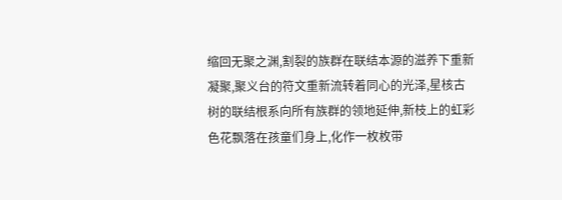缩回无聚之渊,割裂的族群在联结本源的滋养下重新凝聚,聚义台的符文重新流转着同心的光泽,星核古树的联结根系向所有族群的领地延伸,新枝上的虹彩色花飘落在孩童们身上,化作一枚枚带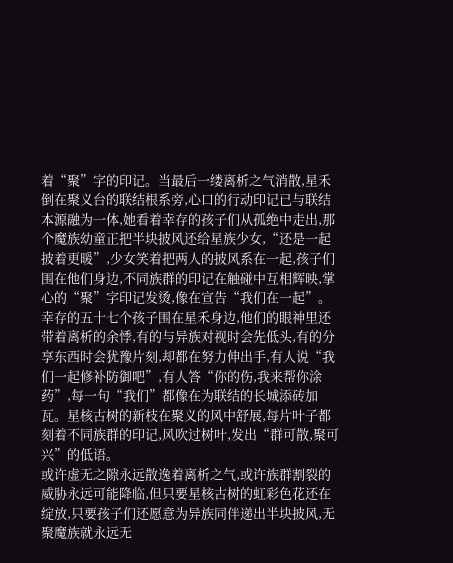着“聚”字的印记。当最后一缕离析之气消散,星禾倒在聚义台的联结根系旁,心口的行动印记已与联结本源融为一体,她看着幸存的孩子们从孤绝中走出,那个魔族幼童正把半块披风还给星族少女,“还是一起披着更暖”,少女笑着把两人的披风系在一起,孩子们围在他们身边,不同族群的印记在触碰中互相辉映,掌心的“聚”字印记发烫,像在宣告“我们在一起”。
幸存的五十七个孩子围在星禾身边,他们的眼神里还带着离析的余悸,有的与异族对视时会先低头,有的分享东西时会犹豫片刻,却都在努力伸出手,有人说“我们一起修补防御吧”,有人答“你的伤,我来帮你涂药”,每一句“我们”都像在为联结的长城添砖加瓦。星核古树的新枝在聚义的风中舒展,每片叶子都刻着不同族群的印记,风吹过树叶,发出“群可散,聚可兴”的低语。
或许虚无之隙永远散逸着离析之气,或许族群割裂的威胁永远可能降临,但只要星核古树的虹彩色花还在绽放,只要孩子们还愿意为异族同伴递出半块披风,无聚魔族就永远无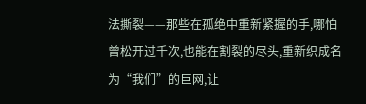法撕裂——那些在孤绝中重新紧握的手,哪怕曾松开过千次,也能在割裂的尽头,重新织成名为“我们”的巨网,让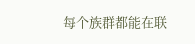每个族群都能在联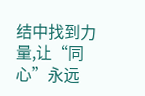结中找到力量,让“同心”永远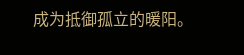成为抵御孤立的暖阳。